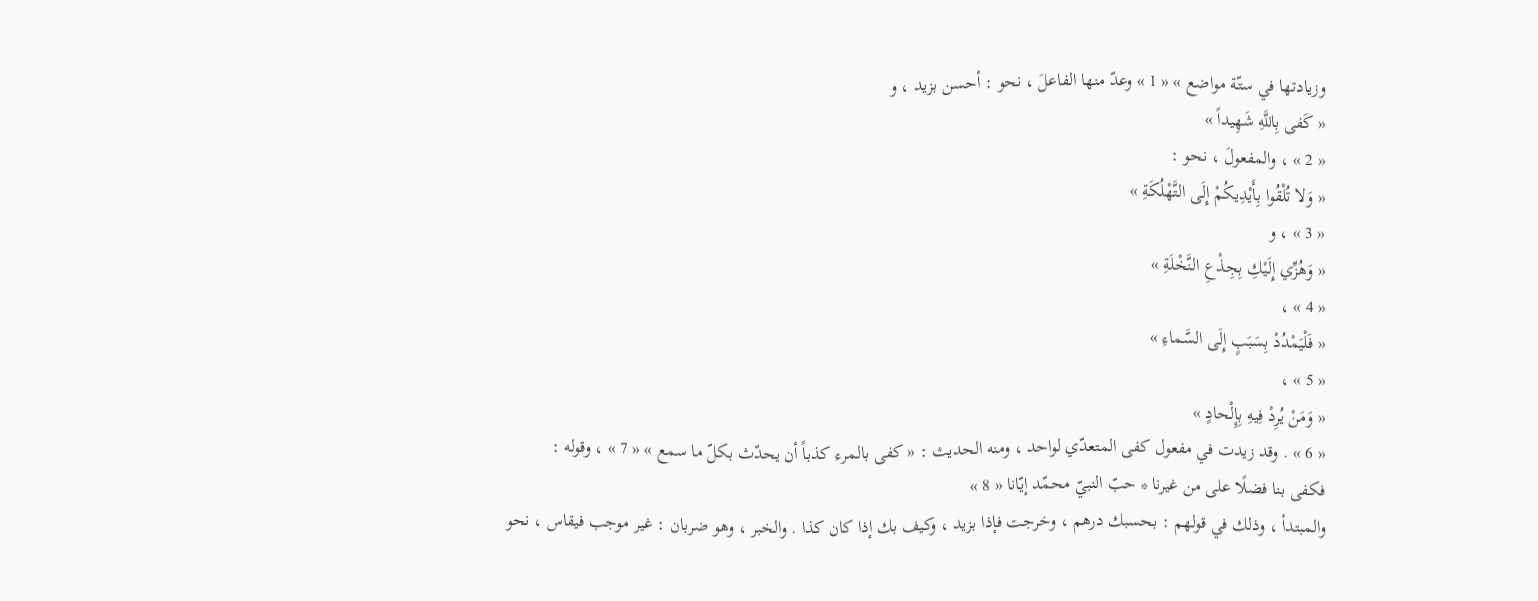وزيادتها في ستّة مواضع » « 1 » وعدّ منها الفاعلَ ، نحو : أحسن بزيد ، و
« كَفى بِاللَّهِ شَهِيداً »
« 2 » ، والمفعولَ ، نحو :
« وَلا تُلْقُوا بِأَيْدِيكُمْ إِلَى التَّهْلُكَةِ »
« 3 » ، و
« وَهُزِّي إِلَيْكِ بِجِذْعِ النَّخْلَةِ »
« 4 » ،
« فَلْيَمْدُدْ بِسَبَبٍ إِلَى السَّماءِ »
« 5 » ،
« وَمَنْ يُرِدْ فِيهِ بِإِلْحادٍ »
« 6 » . وقد زيدت في مفعول كفى المتعدّي لواحد ، ومنه الحديث : « كفى بالمرء كذباً أن يحدّث بكلّ ما سمع » « 7 » ، وقوله :
فكفى بنا فضلًا على من غيرنا * حبّ النبيّ محمّد إيّانا « 8 »
والمبتدأ ، وذلك في قولهم : بحسبك درهم ، وخرجت فإذا بزيد ، وكيف بك إذا كان كذا . والخبر ، وهو ضربان : غير موجب فيقاس ، نحو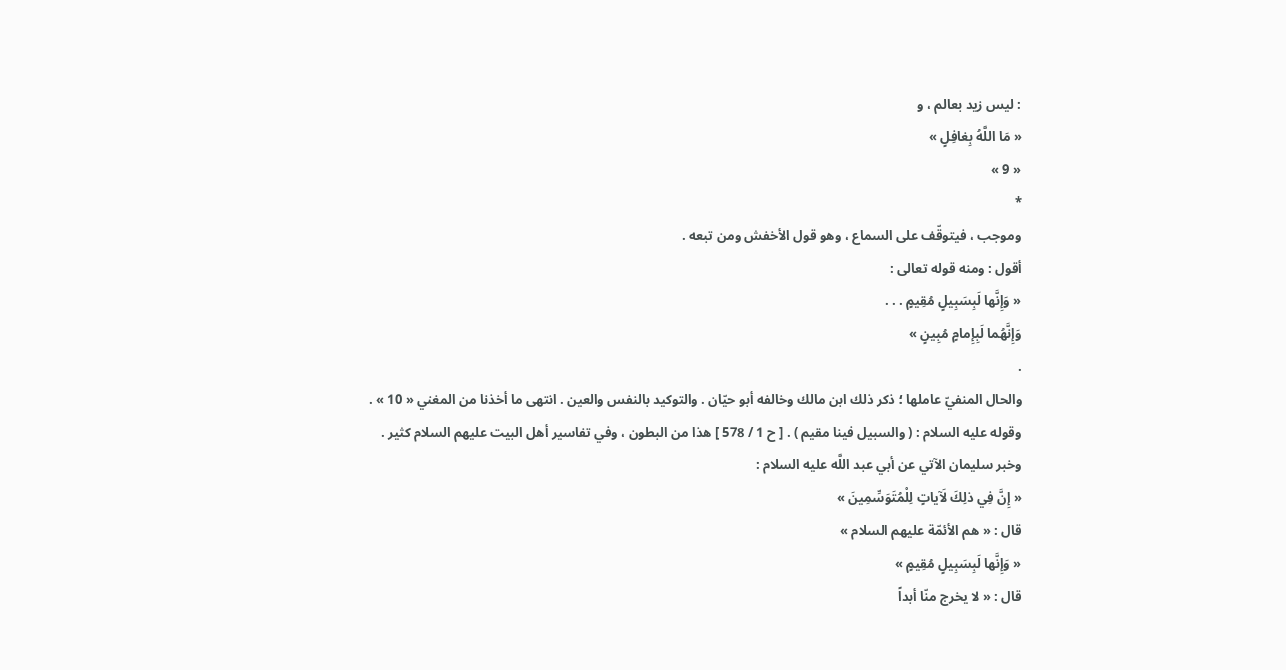: ليس زيد بعالم ، و
« مَا اللَّهُ بِغافِلٍ »
« 9 »
*
وموجب ، فيتوقّف على السماع ، وهو قول الأخفش ومن تبعه .
أقول : ومنه قوله تعالى :
« وَإِنَّها لَبِسَبِيلٍ مُقِيمٍ . . .
وَإِنَّهُما لَبِإِمامٍ مُبِينٍ »
.
والحال المنفيّ عاملها ؛ ذكر ذلك ابن مالك وخالفه أبو حيّان . والتوكيد بالنفس والعين . انتهى ما أخذنا من المغني « 10 » .
وقوله عليه السلام : ( والسبيل فينا مقيم ) . [ ح 1 / 578 ] هذا من البطون ، وفي تفاسير أهل البيت عليهم السلام كثير .
وخبر سليمان الآتي عن أبي عبد اللَّه عليه السلام :
« إِنَّ فِي ذلِكَ لَآياتٍ لِلْمُتَوَسِّمِينَ »
قال : « هم الأئمّة عليهم السلام »
« وَإِنَّها لَبِسَبِيلٍ مُقِيمٍ »
قال : « لا يخرج منّا أبداً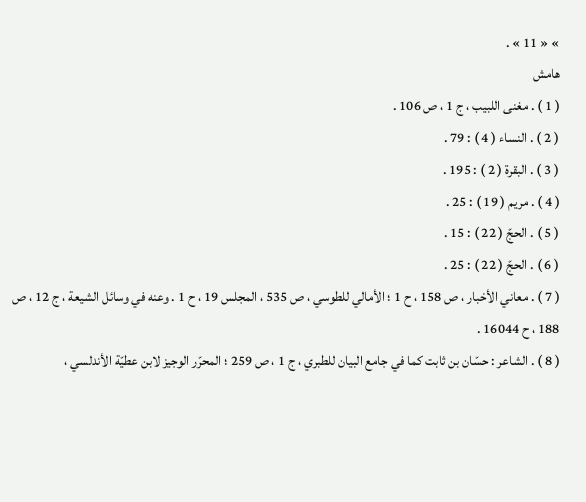» « 11 » .
هامش
( 1 ) . مغنى اللبيب ، ج 1 ، ص 106 .
( 2 ) . النساء ( 4 ) : 79 .
( 3 ) . البقرة ( 2 ) : 195 .
( 4 ) . مريم ( 19 ) : 25 .
( 5 ) . الحجّ ( 22 ) : 15 .
( 6 ) . الحجّ ( 22 ) : 25 .
( 7 ) . معاني الأخبار ، ص 158 ، ح 1 ؛ الأمالي للطوسي ، ص 535 ، المجلس 19 ، ح 1 . وعنه في وسائل الشيعة ، ج 12 ، ص 188 ، ح 16044 .
( 8 ) . الشاعر : حسّان بن ثابت كما في جامع البيان للطبري ، ج 1 ، ص 259 ؛ المحرّر الوجيز لابن عطيّة الأندلسي ،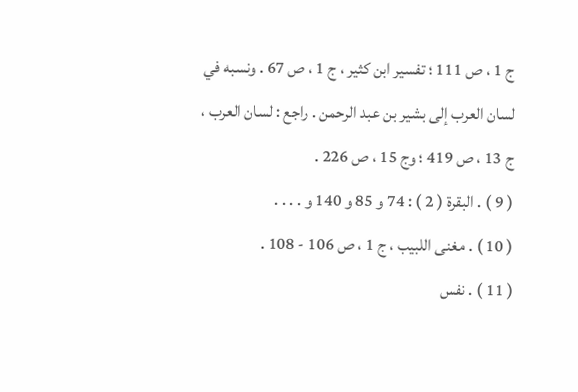ج 1 ، ص 111 ؛ تفسير ابن كثير ، ج 1 ، ص 67 . ونسبه في لسان العرب إلى بشير بن عبد الرحمن . راجع : لسان العرب ، ج 13 ، ص 419 ؛ وج 15 ، ص 226 .
( 9 ) . البقرة ( 2 ) : 74 و 85 و 140 و . . . .
( 10 ) . مغنى اللبيب ، ج 1 ، ص 106 - 108 .
( 11 ) . نفس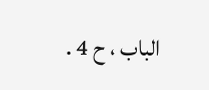الباب ، ح 4 .